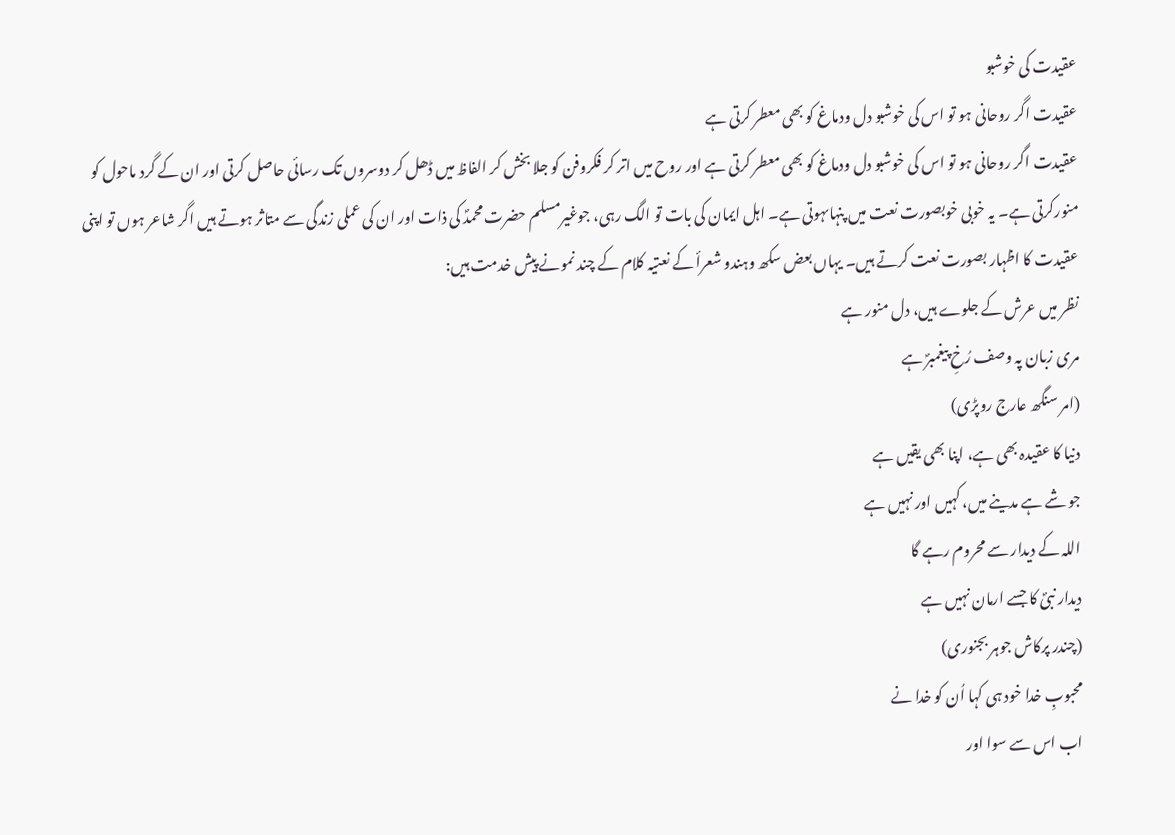عقیدت کی خوشبو
عقیدت اگر روحانی ہو تو اس کی خوشبو دل ودماغ کو بھی معطر کرتی ہے
عقیدت اگر روحانی ہو تو اس کی خوشبو دل ودماغ کو بھی معطر کرتی ہے اور روح میں اتر کر فکروفن کو جلا بخش کر الفاظ میں ڈھل کر دوسروں تک رسائی حاصل کرتی اور ان کے گرد ماحول کو منورکرتی ہے۔ یہ خوبی خوبصورت نعت میں پنہاںہوتی ہے۔ اہل ایمان کی بات تو الگ رہی، جوغیرمسلم حضرت محمدؐ کی ذات اور ان کی عملی زندگی سے متاثر ہوتے ہیں اگر شاعر ہوں تو اپنی عقیدت کا اظہار بصورت نعت کرتے ہیں۔ یہاں بعض سکھ وہندو شعرأ کے نعتیہ کلام کے چند نمونے پیش خدمت ہیں:
نظر میں عرش کے جلوے ہیں، دل منور ہے
مری زبان پہ وصف رُخِ پیغمبرؐ ہے
(امر سنگھ عارج روپڑی)
دنیا کا عقیدہ بھی ہے، اپنا بھی یقیں ہے
جو شے ہے مدینے میں، کہیں اور نہیں ہے
اللہ کے دیدار سے محروم رہے گا
دیدار نبیؐ کا جسے ارمان نہیں ہے
(چندر پرکاش جوہر بجنوری)
محبوبِ خدا خود ہی کہا اُن کو خدا نے
اب اس سے سوا اور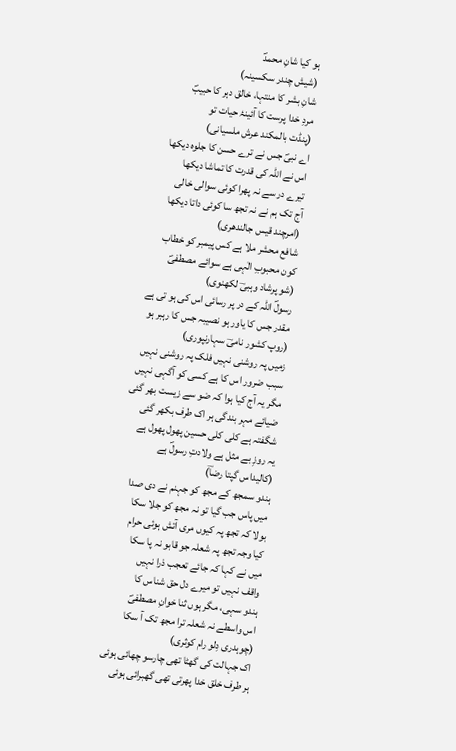ہو کیا شانِ محمدؐ
(شیش چندر سکسینہ)
شانِ بشر کا منتہا، خالق دہر کا حبیبؐ
مردِ خدا پرست کا آئینۂ حیات تو
(پنڈت بالمکند عرش ملسیانی)
اے نبیؐ جس نے ترے حسن کا جلوہ دیکھا
اس نے اللہ کی قدرت کا تماشا دیکھا
تیرے در سے نہ پھرا کوئی سوالی خالی
آج تک ہم نے نہ تجھ سا کوئی داتا دیکھا
(امرچند قیس جالندھری)
شافع محشر ملا ہے کس پیمبر کو خطاب
کون محبوبِ الٰہی ہے سوائے مصطفیؐ
(شو پرشاد وہبیؔ لکھنوی)
رسولؐ اللہ کے در پر رسائی اس کی ہو تی ہے
مقدر جس کا یاور ہو نصیبہ جس کا رہبر ہو
(روپ کشور نامیؔ سہارنپوری)
زمیں پہ روشنی نہیں فلک پہ روشنی نہیں
سبب ضرور اس کا ہے کسی کو آگہی نہیں
مگر یہ آج کیا ہوا کہ ضو سے زیست بھر گئی
ضیائے مہر بندگی ہر اک طرف بکھر گئی
شگفتہ ہے کلی کلی حسین پھول پھول ہے
یہ روزِ بے مثل ہے ولادتِ رسولؐ ہے
(کالیداس گپتا رضاؔ)
ہندو سمجھ کے مجھ کو جہنم نے دی صدا
میں پاس جب گیا تو نہ مجھ کو جلا سکا
بولا کہ تجھ پہ کیوں مری آتش ہوئی حرام
کیا وجہ تجھ پہ شعلہ جو قابو نہ پا سکا
میں نے کہا کہ جائے تعجب ذرا نہیں
واقف نہیں تو میرے دل حق شناس کا
ہندو سہی، مگر ہوں ثنا خوانِ مصطفیؐ
اس واسطے نہ شعلہ ترا مجھ تک آ سکا
(چوہدری دِلو رام کوثری)
اک جہالت کی گھٹا تھی چارسو چھائی ہوئی
ہر طرف خلق خدا پھرتی تھی گھبرائی ہوئی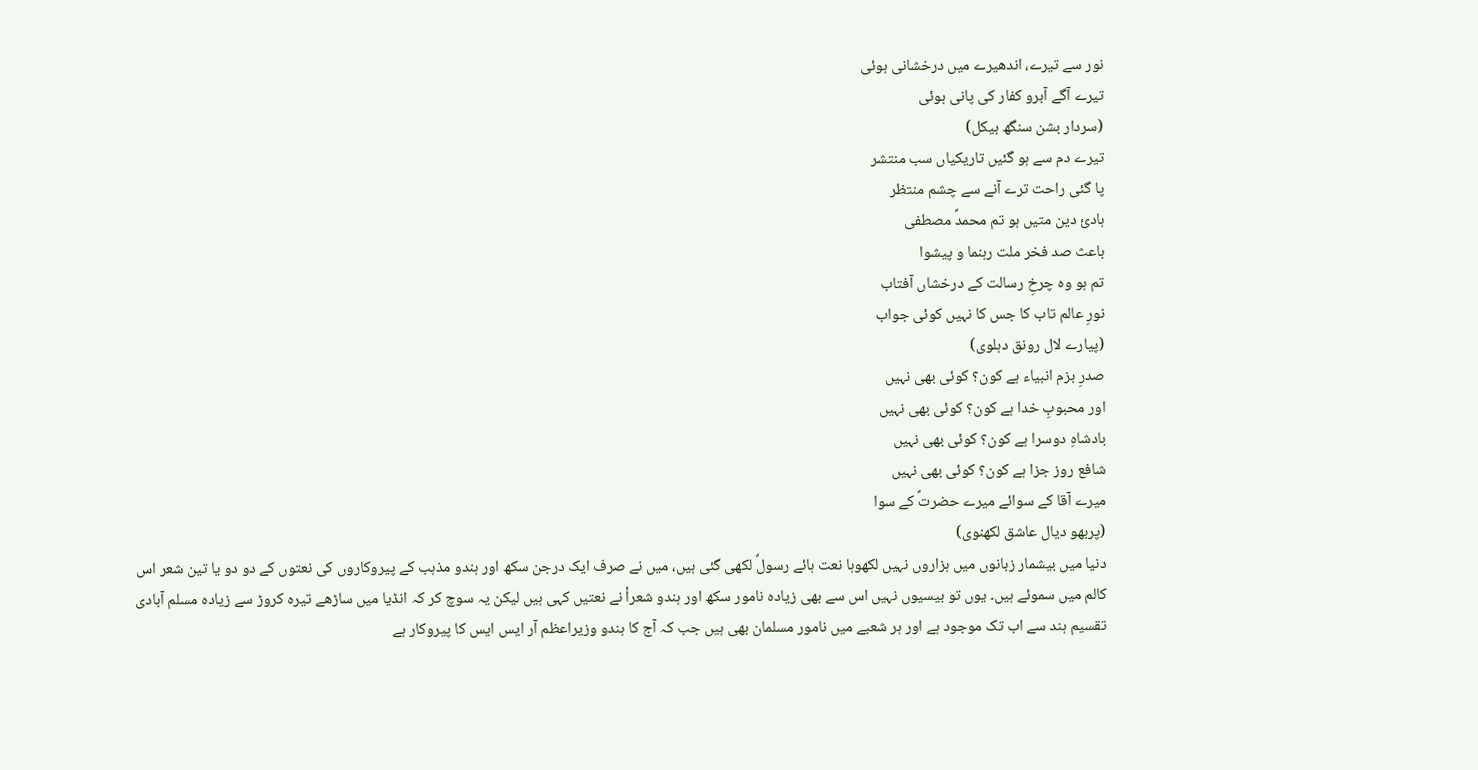نور سے تیرے، اندھیرے میں درخشانی ہوئی
تیرے آگے آبرو کفار کی پانی ہوئی
(سردار بشن سنگھ بیکل)
تیرے دم سے ہو گئیں تاریکیاں سب منتشر
پا گئی راحت ترے آنے سے چشم منتظر
ہادیٔ دین متیں ہو تم محمدؐ مصطفی
باعث صد فخر ملت رہنما و پیشوا
تم ہو وہ چرخِ رسالت کے درخشاں آفتاب
نورِ عالم تاب کا جس کا نہیں کوئی جواب
(پیارے لال رونق دہلوی)
صدرِ بزم انبیاء ہے کون؟ کوئی بھی نہیں
اور محبوبِ خدا ہے کون؟ کوئی بھی نہیں
بادشاہِ دوسرا ہے کون؟ کوئی بھی نہیں
شافع روز جزا ہے کون؟ کوئی بھی نہیں
میرے آقا کے سوائے میرے حضرتؐ کے سوا
(پربھو دیال عاشق لکھنوی)
دنیا میں بیشمار زبانوں میں ہزاروں نہیں لکھوہا نعت ہائے رسولؐ لکھی گئی ہیں، میں نے صرف ایک درجن سکھ اور ہندو مذہب کے پیروکاروں کی نعتوں کے دو دو یا تین شعر اس کالم میں سموئے ہیں۔ یوں تو بیسیوں نہیں اس سے بھی زیادہ نامور سکھ اور ہندو شعرأ نے نعتیں کہی ہیں لیکن یہ سوچ کر کہ انڈیا میں ساڑھے تیرہ کروڑ سے زیادہ مسلم آبادی تقسیم ہند سے اب تک موجود ہے اور ہر شعبے میں نامور مسلمان بھی ہیں جب کہ آج کا ہندو وزیراعظم آر ایس ایس کا پیروکار ہے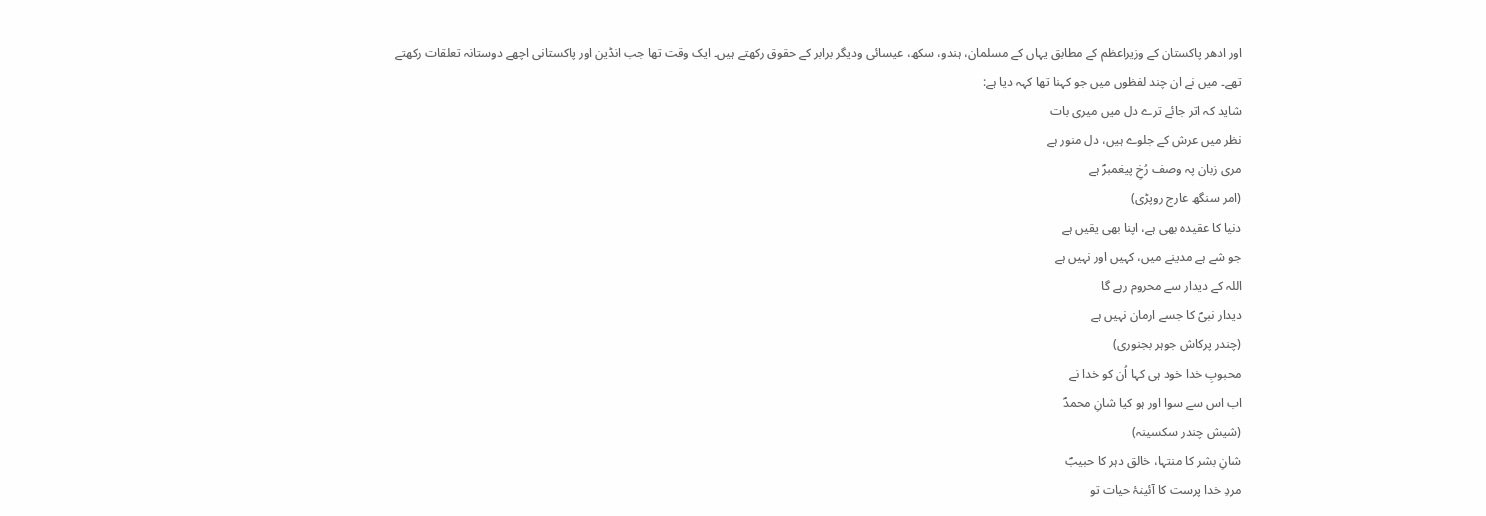اور ادھر پاکستان کے وزیراعظم کے مطابق یہاں کے مسلمان، ہندو، سکھ، عیسائی ودیگر برابر کے حقوق رکھتے ہیں۔ ایک وقت تھا جب انڈین اور پاکستانی اچھے دوستانہ تعلقات رکھتے تھے۔ میں نے ان چند لفظوں میں جو کہنا تھا کہہ دیا ہے:
شاید کہ اتر جائے ترے دل میں میری بات
نظر میں عرش کے جلوے ہیں، دل منور ہے
مری زبان پہ وصف رُخِ پیغمبرؐ ہے
(امر سنگھ عارج روپڑی)
دنیا کا عقیدہ بھی ہے، اپنا بھی یقیں ہے
جو شے ہے مدینے میں، کہیں اور نہیں ہے
اللہ کے دیدار سے محروم رہے گا
دیدار نبیؐ کا جسے ارمان نہیں ہے
(چندر پرکاش جوہر بجنوری)
محبوبِ خدا خود ہی کہا اُن کو خدا نے
اب اس سے سوا اور ہو کیا شانِ محمدؐ
(شیش چندر سکسینہ)
شانِ بشر کا منتہا، خالق دہر کا حبیبؐ
مردِ خدا پرست کا آئینۂ حیات تو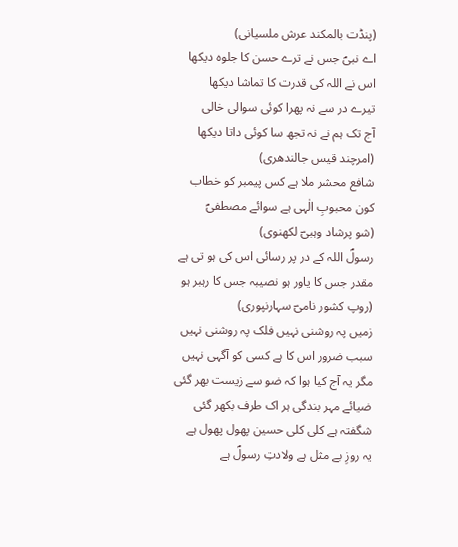(پنڈت بالمکند عرش ملسیانی)
اے نبیؐ جس نے ترے حسن کا جلوہ دیکھا
اس نے اللہ کی قدرت کا تماشا دیکھا
تیرے در سے نہ پھرا کوئی سوالی خالی
آج تک ہم نے نہ تجھ سا کوئی داتا دیکھا
(امرچند قیس جالندھری)
شافع محشر ملا ہے کس پیمبر کو خطاب
کون محبوبِ الٰہی ہے سوائے مصطفیؐ
(شو پرشاد وہبیؔ لکھنوی)
رسولؐ اللہ کے در پر رسائی اس کی ہو تی ہے
مقدر جس کا یاور ہو نصیبہ جس کا رہبر ہو
(روپ کشور نامیؔ سہارنپوری)
زمیں پہ روشنی نہیں فلک پہ روشنی نہیں
سبب ضرور اس کا ہے کسی کو آگہی نہیں
مگر یہ آج کیا ہوا کہ ضو سے زیست بھر گئی
ضیائے مہر بندگی ہر اک طرف بکھر گئی
شگفتہ ہے کلی کلی حسین پھول پھول ہے
یہ روزِ بے مثل ہے ولادتِ رسولؐ ہے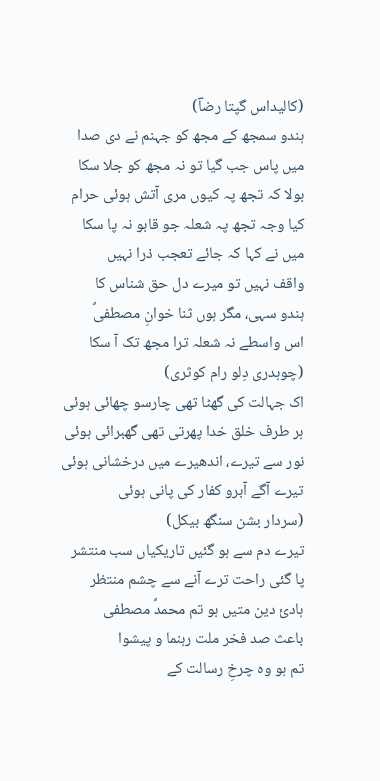(کالیداس گپتا رضاؔ)
ہندو سمجھ کے مجھ کو جہنم نے دی صدا
میں پاس جب گیا تو نہ مجھ کو جلا سکا
بولا کہ تجھ پہ کیوں مری آتش ہوئی حرام
کیا وجہ تجھ پہ شعلہ جو قابو نہ پا سکا
میں نے کہا کہ جائے تعجب ذرا نہیں
واقف نہیں تو میرے دل حق شناس کا
ہندو سہی، مگر ہوں ثنا خوانِ مصطفیؐ
اس واسطے نہ شعلہ ترا مجھ تک آ سکا
(چوہدری دِلو رام کوثری)
اک جہالت کی گھٹا تھی چارسو چھائی ہوئی
ہر طرف خلق خدا پھرتی تھی گھبرائی ہوئی
نور سے تیرے، اندھیرے میں درخشانی ہوئی
تیرے آگے آبرو کفار کی پانی ہوئی
(سردار بشن سنگھ بیکل)
تیرے دم سے ہو گئیں تاریکیاں سب منتشر
پا گئی راحت ترے آنے سے چشم منتظر
ہادیٔ دین متیں ہو تم محمدؐ مصطفی
باعث صد فخر ملت رہنما و پیشوا
تم ہو وہ چرخِ رسالت کے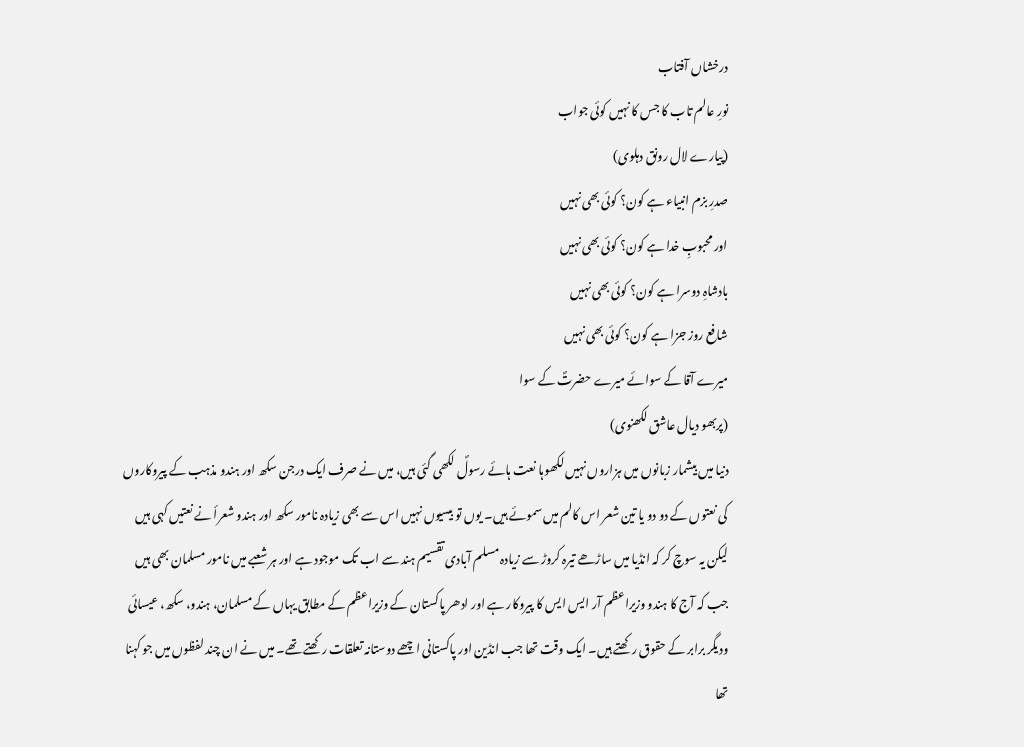درخشاں آفتاب
نورِ عالم تاب کا جس کا نہیں کوئی جواب
(پیارے لال رونق دہلوی)
صدرِ بزم انبیاء ہے کون؟ کوئی بھی نہیں
اور محبوبِ خدا ہے کون؟ کوئی بھی نہیں
بادشاہِ دوسرا ہے کون؟ کوئی بھی نہیں
شافع روز جزا ہے کون؟ کوئی بھی نہیں
میرے آقا کے سوائے میرے حضرتؐ کے سوا
(پربھو دیال عاشق لکھنوی)
دنیا میں بیشمار زبانوں میں ہزاروں نہیں لکھوہا نعت ہائے رسولؐ لکھی گئی ہیں، میں نے صرف ایک درجن سکھ اور ہندو مذہب کے پیروکاروں کی نعتوں کے دو دو یا تین شعر اس کالم میں سموئے ہیں۔ یوں تو بیسیوں نہیں اس سے بھی زیادہ نامور سکھ اور ہندو شعرأ نے نعتیں کہی ہیں لیکن یہ سوچ کر کہ انڈیا میں ساڑھے تیرہ کروڑ سے زیادہ مسلم آبادی تقسیم ہند سے اب تک موجود ہے اور ہر شعبے میں نامور مسلمان بھی ہیں جب کہ آج کا ہندو وزیراعظم آر ایس ایس کا پیروکار ہے اور ادھر پاکستان کے وزیراعظم کے مطابق یہاں کے مسلمان، ہندو، سکھ، عیسائی ودیگر برابر کے حقوق رکھتے ہیں۔ ایک وقت تھا جب انڈین اور پاکستانی اچھے دوستانہ تعلقات رکھتے تھے۔ میں نے ان چند لفظوں میں جو کہنا تھا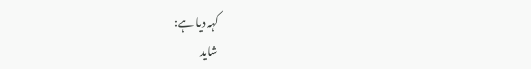کہہ دیا ہے:
شاید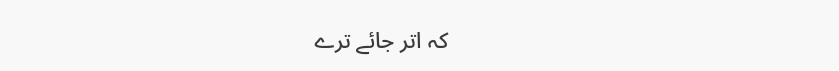کہ اتر جائے ترے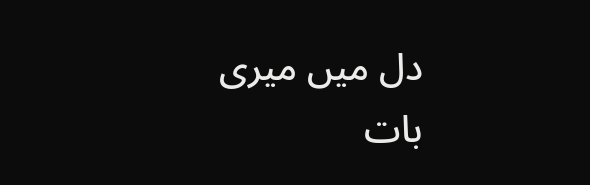دل میں میری بات